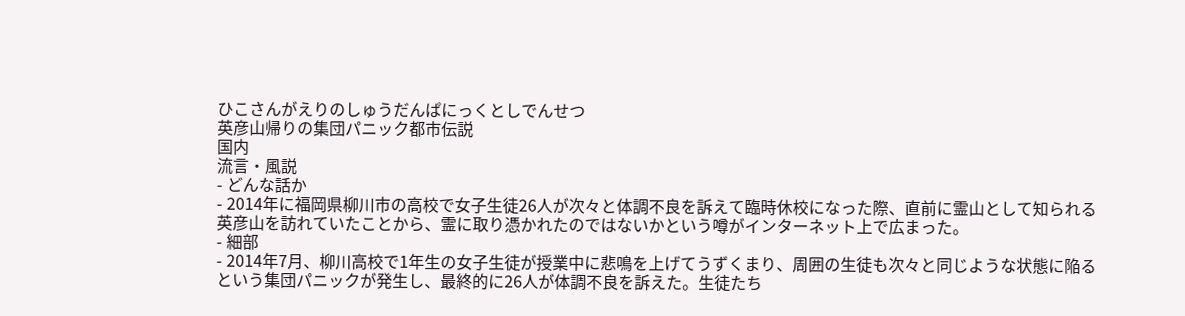ひこさんがえりのしゅうだんぱにっくとしでんせつ
英彦山帰りの集団パニック都市伝説
国内
流言・風説
- どんな話か
- 2014年に福岡県柳川市の高校で女子生徒26人が次々と体調不良を訴えて臨時休校になった際、直前に霊山として知られる英彦山を訪れていたことから、霊に取り憑かれたのではないかという噂がインターネット上で広まった。
- 細部
- 2014年7月、柳川高校で1年生の女子生徒が授業中に悲鳴を上げてうずくまり、周囲の生徒も次々と同じような状態に陥るという集団パニックが発生し、最終的に26人が体調不良を訴えた。生徒たち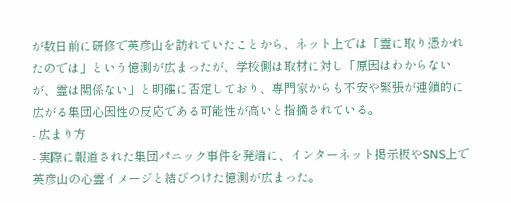が数日前に研修で英彦山を訪れていたことから、ネット上では「霊に取り憑かれたのでは」という憶測が広まったが、学校側は取材に対し「原因はわからないが、霊は関係ない」と明確に否定しており、専門家からも不安や緊張が連鎖的に広がる集団心因性の反応である可能性が高いと指摘されている。
- 広まり方
- 実際に報道された集団パニック事件を発端に、インターネット掲示板やSNS上で英彦山の心霊イメージと結びつけた憶測が広まった。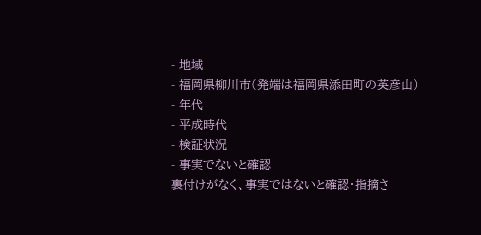- 地域
- 福岡県柳川市(発端は福岡県添田町の英彦山)
- 年代
- 平成時代
- 検証状況
- 事実でないと確認
裏付けがなく、事実ではないと確認・指摘さ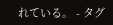れている。 - タグ